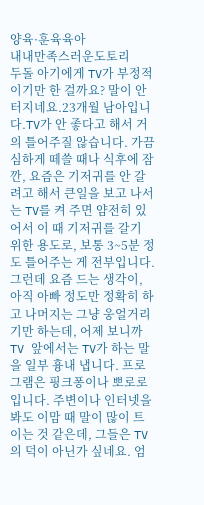양육·훈육육아
내내만족스러운도토리
두돌 아기에게 TV가 부정적이기만 한 걸까요? 말이 안 터지네요.23개월 남아입니다.TV가 안 좋다고 해서 거의 틀어주질 않습니다. 가끔 심하게 떼쓸 때나 식후에 잠깐, 요즘은 기저귀를 안 갈려고 해서 큰일을 보고 나서는 TV를 켜 주면 얌전히 있어서 이 때 기저귀를 갈기 위한 용도로, 보통 3~5분 정도 틀어주는 게 전부입니다.그런데 요즘 드는 생각이, 아직 아빠 정도만 정확히 하고 나머지는 그냥 웅얼거리기만 하는데, 어제 보니까 TV 앞에서는 TV가 하는 말을 일부 흉내 냅니다. 프로그램은 핑크퐁이나 뽀로로입니다. 주변이나 인터넷을 봐도 이맘 때 말이 많이 트이는 것 같은데, 그들은 TV의 덕이 아닌가 싶네요. 엄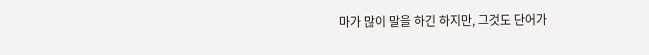마가 많이 말을 하긴 하지만, 그것도 단어가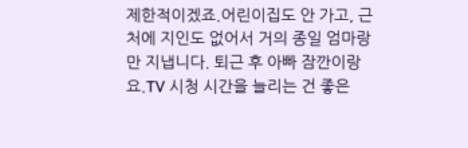제한적이겠죠.어린이집도 안 가고, 근처에 지인도 없어서 거의 종일 엄마랑만 지냅니다. 퇴근 후 아빠 잠깐이랑요.TV 시청 시간을 늘리는 건 좋은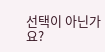선택이 아닌가요?